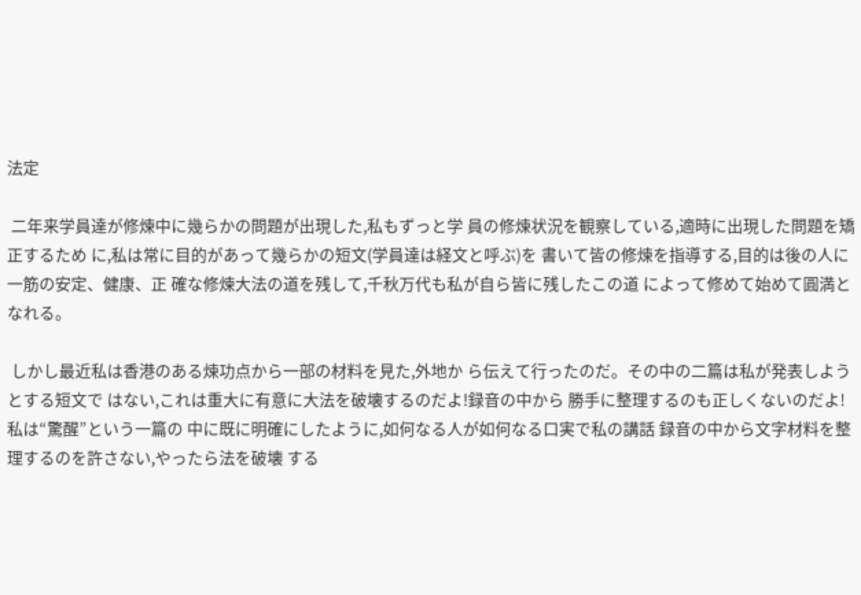法定

 二年来学員達が修煉中に幾らかの問題が出現した,私もずっと学 員の修煉状況を観察している,適時に出現した問題を矯正するため に,私は常に目的があって幾らかの短文(学員達は経文と呼ぶ)を 書いて皆の修煉を指導する,目的は後の人に一筋の安定、健康、正 確な修煉大法の道を残して,千秋万代も私が自ら皆に残したこの道 によって修めて始めて圓満となれる。

 しかし最近私は香港のある煉功点から一部の材料を見た,外地か ら伝えて行ったのだ。その中の二篇は私が発表しようとする短文で はない,これは重大に有意に大法を破壊するのだよ!録音の中から 勝手に整理するのも正しくないのだよ!私は“驚醒”という一篇の 中に既に明確にしたように,如何なる人が如何なる口実で私の講話 録音の中から文字材料を整理するのを許さない,やったら法を破壊 する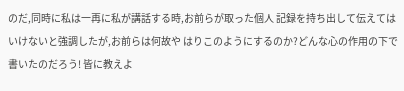のだ,同時に私は一再に私が講話する時,お前らが取った個人 記録を持ち出して伝えてはいけないと強調したが,お前らは何故や はりこのようにするのか?どんな心の作用の下で書いたのだろう! 皆に教えよ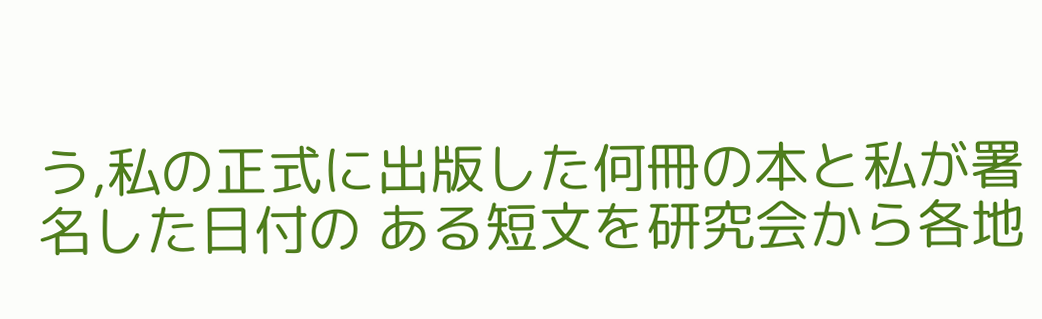う,私の正式に出版した何冊の本と私が署名した日付の ある短文を研究会から各地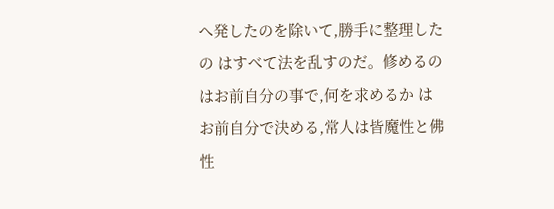へ発したのを除いて,勝手に整理したの はすべて法を乱すのだ。修めるのはお前自分の事で,何を求めるか はお前自分で決める,常人は皆魔性と佛性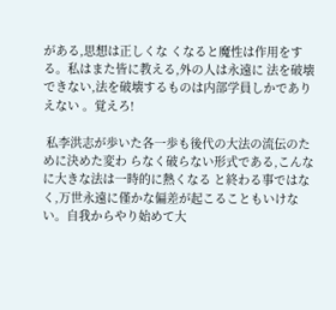がある,思想は正しくな くなると魔性は作用をする。私はまた皆に教える,外の人は永遠に 法を破壊できない,法を破壊するものは内部学員しかでありえない 。覚えろ!

 私李洪志が歩いた各一歩も後代の大法の流伝のために決めた変わ らなく破らない形式である,こんなに大きな法は一時的に熱くなる と終わる事ではなく,万世永遠に僅かな偏差が起こることもいけな い。自我からやり始めて大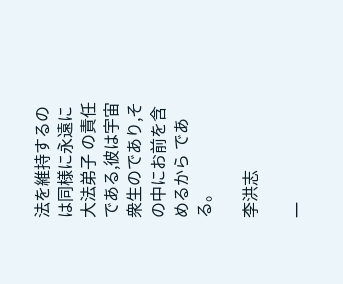法を維持するのは同様に永遠に大法弟子 の責任である,彼は宇宙衆生のであり,その中にお前を含めるから である。

李洪志

一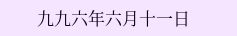九九六年六月十一日